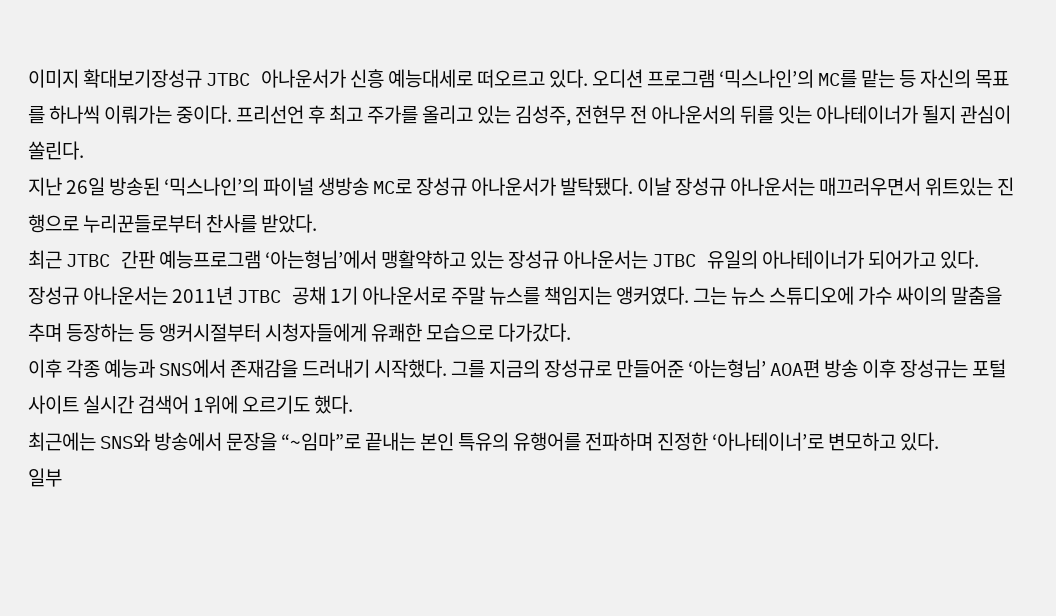이미지 확대보기장성규 JTBC 아나운서가 신흥 예능대세로 떠오르고 있다. 오디션 프로그램 ‘믹스나인’의 MC를 맡는 등 자신의 목표를 하나씩 이뤄가는 중이다. 프리선언 후 최고 주가를 올리고 있는 김성주, 전현무 전 아나운서의 뒤를 잇는 아나테이너가 될지 관심이 쏠린다.
지난 26일 방송된 ‘믹스나인’의 파이널 생방송 MC로 장성규 아나운서가 발탁됐다. 이날 장성규 아나운서는 매끄러우면서 위트있는 진행으로 누리꾼들로부터 찬사를 받았다.
최근 JTBC 간판 예능프로그램 ‘아는형님’에서 맹활약하고 있는 장성규 아나운서는 JTBC 유일의 아나테이너가 되어가고 있다.
장성규 아나운서는 2011년 JTBC 공채 1기 아나운서로 주말 뉴스를 책임지는 앵커였다. 그는 뉴스 스튜디오에 가수 싸이의 말춤을 추며 등장하는 등 앵커시절부터 시청자들에게 유쾌한 모습으로 다가갔다.
이후 각종 예능과 SNS에서 존재감을 드러내기 시작했다. 그를 지금의 장성규로 만들어준 ‘아는형님’ AOA편 방송 이후 장성규는 포털사이트 실시간 검색어 1위에 오르기도 했다.
최근에는 SNS와 방송에서 문장을 “~임마”로 끝내는 본인 특유의 유행어를 전파하며 진정한 ‘아나테이너’로 변모하고 있다.
일부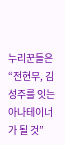누리꾼들은 “전현무, 김성주를 잇는 아나테이너가 될 것”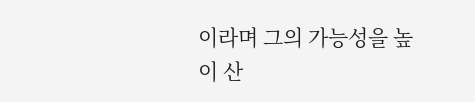이라며 그의 가능성을 높이 산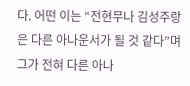다. 어떤 이는 “전현무나 김성주랑은 다른 아나운서가 될 것 같다”며 그가 전혀 다른 아나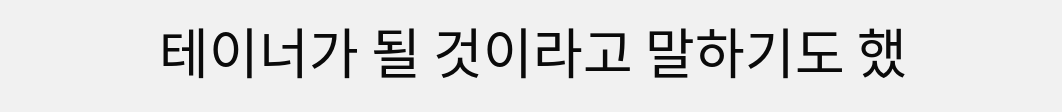테이너가 될 것이라고 말하기도 했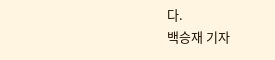다.
백승재 기자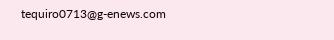tequiro0713@g-enews.com